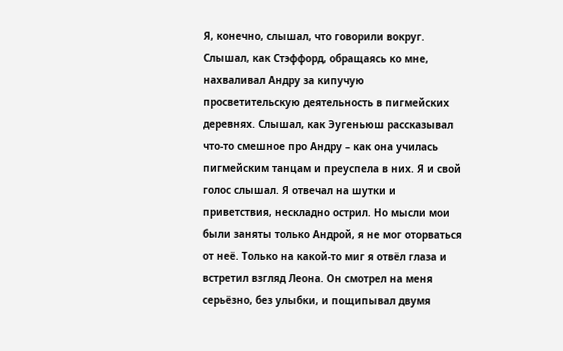Я, конечно, слышал, что говорили вокруг. Слышал, как Стэффорд, обращаясь ко мне, нахваливал Андру за кипучую просветительскую деятельность в пигмейских деревнях. Слышал, как Эугеньюш рассказывал что-то смешное про Андру – как она училась пигмейским танцам и преуспела в них. Я и свой голос слышал. Я отвечал на шутки и приветствия, нескладно острил. Но мысли мои были заняты только Андрой, я не мог оторваться от неё. Только на какой-то миг я отвёл глаза и встретил взгляд Леона. Он смотрел на меня серьёзно, без улыбки, и пощипывал двумя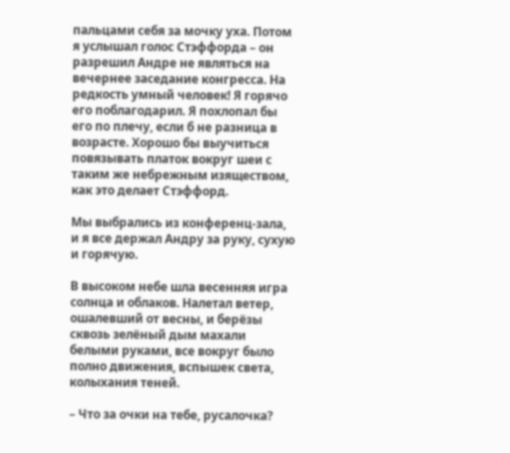пальцами себя за мочку уха. Потом я услышал голос Стэффорда – он разрешил Андре не являться на вечернее заседание конгресса. На редкость умный человек! Я горячо его поблагодарил. Я похлопал бы его по плечу, если б не разница в возрасте. Хорошо бы выучиться повязывать платок вокруг шеи с таким же небрежным изяществом, как это делает Стэффорд.

Мы выбрались из конференц-зала, и я все держал Андру за руку, сухую и горячую.

В высоком небе шла весенняя игра солнца и облаков. Налетал ветер, ошалевший от весны, и берёзы сквозь зелёный дым махали белыми руками, все вокруг было полно движения, вспышек света, колыхания теней.

– Что за очки на тебе, русалочка?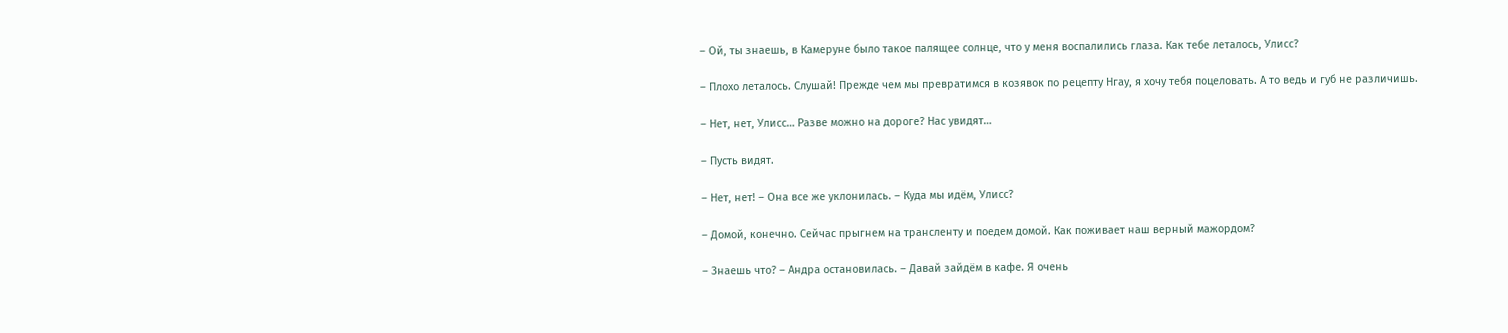– Ой, ты знаешь, в Камеруне было такое палящее солнце, что у меня воспалились глаза. Как тебе леталось, Улисс?

– Плохо леталось. Слушай! Прежде чем мы превратимся в козявок по рецепту Нгау, я хочу тебя поцеловать. А то ведь и губ не различишь.

– Нет, нет, Улисс… Разве можно на дороге? Нас увидят…

– Пусть видят.

– Нет, нет! – Она все же уклонилась. – Куда мы идём, Улисс?

– Домой, конечно. Сейчас прыгнем на трансленту и поедем домой. Как поживает наш верный мажордом?

– Знаешь что? – Андра остановилась. – Давай зайдём в кафе. Я очень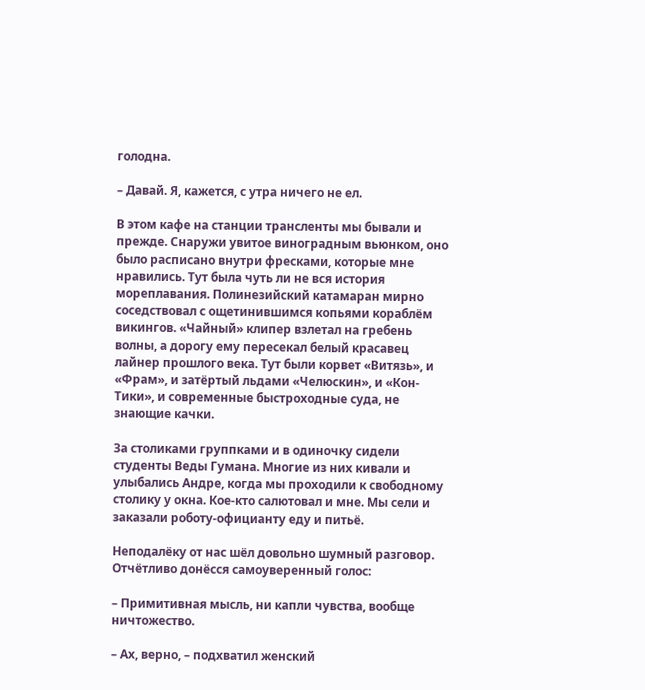голодна.

– Давай. Я, кажется, с утра ничего не ел.

В этом кафе на станции трансленты мы бывали и прежде. Снаружи увитое виноградным вьюнком, оно было расписано внутри фресками, которые мне нравились. Тут была чуть ли не вся история мореплавания. Полинезийский катамаран мирно соседствовал с ощетинившимся копьями кораблём викингов. «Чайный» клипер взлетал на гребень волны, а дорогу ему пересекал белый красавец лайнер прошлого века. Тут были корвет «Витязь», и «Фрам», и затёртый льдами «Челюскин», и «Кон-Тики», и современные быстроходные суда, не знающие качки.

За столиками группками и в одиночку сидели студенты Веды Гумана. Многие из них кивали и улыбались Андре, когда мы проходили к свободному столику у окна. Кое-кто салютовал и мне. Мы сели и заказали роботу-официанту еду и питьё.

Неподалёку от нас шёл довольно шумный разговор. Отчётливо донёсся самоуверенный голос:

– Примитивная мысль, ни капли чувства, вообще ничтожество.

– Ах, верно, – подхватил женский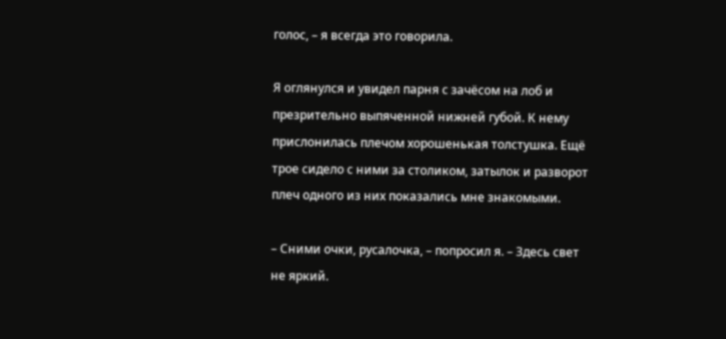голос, – я всегда это говорила.

Я оглянулся и увидел парня с зачёсом на лоб и презрительно выпяченной нижней губой. К нему прислонилась плечом хорошенькая толстушка. Ещё трое сидело с ними за столиком, затылок и разворот плеч одного из них показались мне знакомыми.

– Сними очки, русалочка, – попросил я. – Здесь свет не яркий.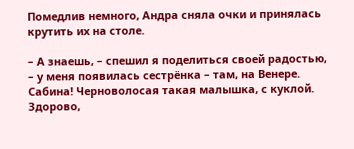Помедлив немного, Андра сняла очки и принялась крутить их на столе.

– А знаешь, – спешил я поделиться своей радостью, – у меня появилась сестрёнка – там, на Венере. Сабина! Черноволосая такая малышка, с куклой. Здорово,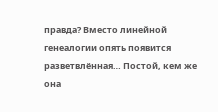правда? Вместо линейной генеалогии опять появится разветвлённая… Постой, кем же она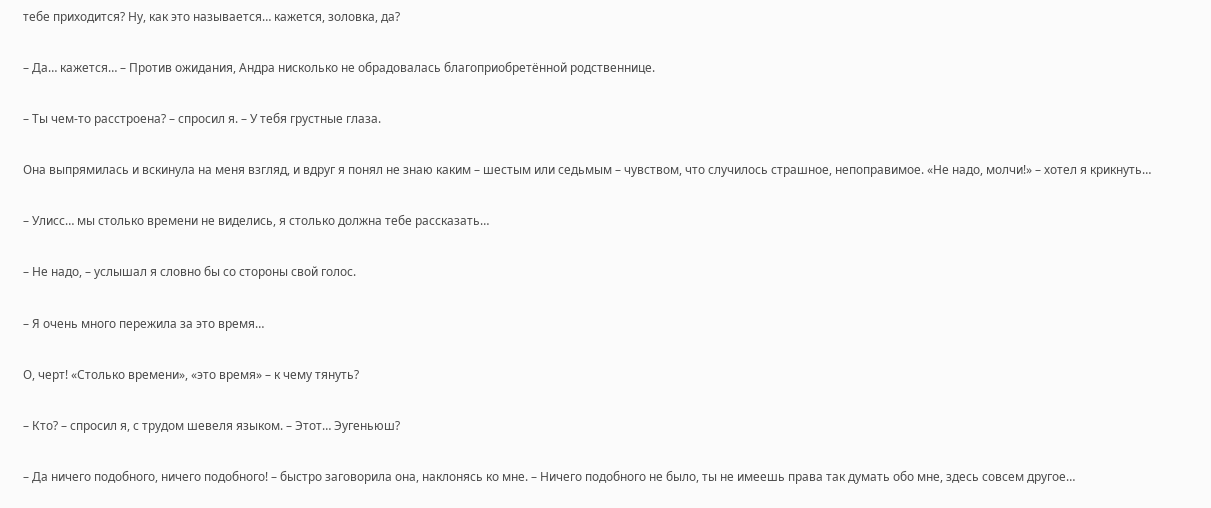тебе приходится? Ну, как это называется… кажется, золовка, да?

– Да… кажется… – Против ожидания, Андра нисколько не обрадовалась благоприобретённой родственнице.

– Ты чем-то расстроена? – спросил я. – У тебя грустные глаза.

Она выпрямилась и вскинула на меня взгляд, и вдруг я понял не знаю каким – шестым или седьмым – чувством, что случилось страшное, непоправимое. «Не надо, молчи!» – хотел я крикнуть…

– Улисс… мы столько времени не виделись, я столько должна тебе рассказать…

– Не надо, – услышал я словно бы со стороны свой голос.

– Я очень много пережила за это время…

О, черт! «Столько времени», «это время» – к чему тянуть?

– Кто? – спросил я, с трудом шевеля языком. – Этот… Эугеньюш?

– Да ничего подобного, ничего подобного! – быстро заговорила она, наклонясь ко мне. – Ничего подобного не было, ты не имеешь права так думать обо мне, здесь совсем другое…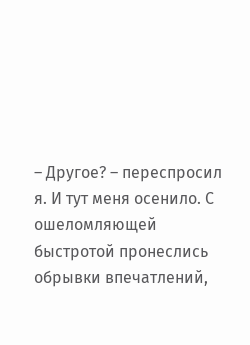– Другое? – переспросил я. И тут меня осенило. С ошеломляющей быстротой пронеслись обрывки впечатлений,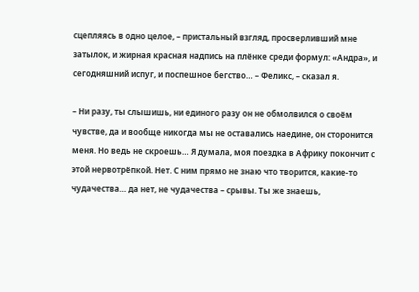сцепляясь в одно целое, – пристальный взгляд, просверливший мне затылок, и жирная красная надпись на плёнке среди формул: «Андра», и сегодняшний испуг, и поспешное бегство… – Феликс, – сказал я.

– Ни разу, ты слышишь, ни единого разу он не обмолвился о своём чувстве, да и вообще никогда мы не оставались наедине, он сторонится меня. Но ведь не скроешь… Я думала, моя поездка в Африку покончит с этой нервотрёпкой. Нет. С ним прямо не знаю что творится, какие-то чудачества… да нет, не чудачества – срывы. Ты же знаешь,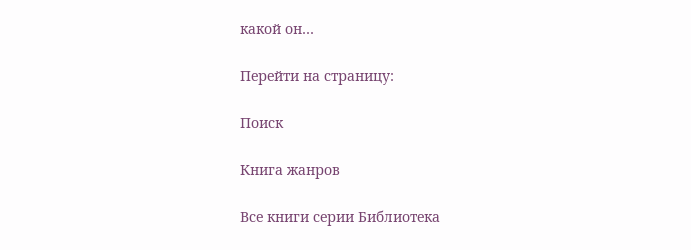какой он…

Перейти на страницу:

Поиск

Книга жанров

Все книги серии Библиотека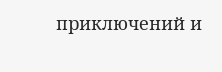приключений и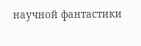научной фантастики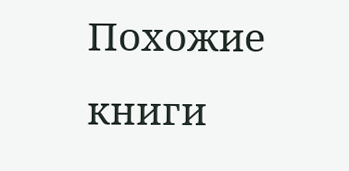Похожие книги